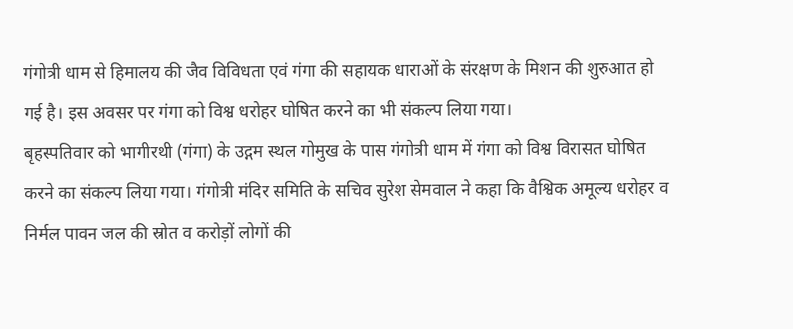गंगोत्री धाम से हिमालय की जैव विविधता एवं गंगा की सहायक धाराओं के संरक्षण के मिशन की शुरुआत हो गई है। इस अवसर पर गंगा को विश्व धरोहर घोषित करने का भी संकल्प लिया गया।
बृहस्पतिवार को भागीरथी (गंगा) के उद्गम स्थल गोमुख के पास गंगोत्री धाम में गंगा को विश्व विरासत घोषित करने का संकल्प लिया गया। गंगोत्री मंदिर समिति के सचिव सुरेश सेमवाल ने कहा कि वैश्विक अमूल्य धरोहर व निर्मल पावन जल की स्रोत व करोड़ों लोगों की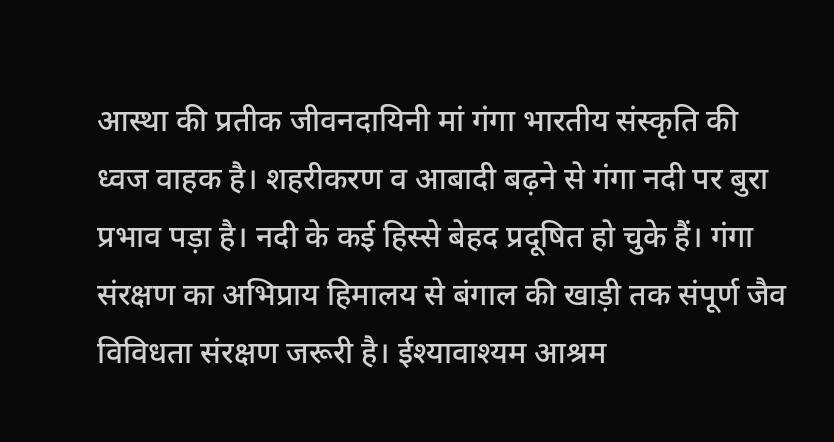आस्था की प्रतीक जीवनदायिनी मां गंगा भारतीय संस्कृति की ध्वज वाहक है। शहरीकरण व आबादी बढ़ने से गंगा नदी पर बुरा प्रभाव पड़ा है। नदी के कई हिस्से बेहद प्रदूषित हो चुके हैं। गंगा संरक्षण का अभिप्राय हिमालय से बंगाल की खाड़ी तक संपूर्ण जैव विविधता संरक्षण जरूरी है। ईश्यावाश्यम आश्रम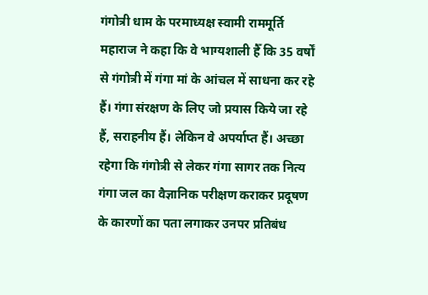गंगोत्री धाम के परमाध्यक्ष स्वामी राममूर्ति महाराज ने कहा कि वे भाग्यशाली हैँ कि 35 वर्षों से गंगोत्री में गंगा मां के आंचल में साधना कर रहे हैं। गंगा संरक्षण के लिए जो प्रयास किये जा रहे हैं, सराहनीय हैं। लेकिन वे अपर्याप्त हैं। अच्छा रहेगा कि गंगोत्री से लेकर गंगा सागर तक नित्य गंगा जल का वैज्ञानिक परीक्षण कराकर प्रदूषण के कारणों का पता लगाकर उनपर प्रतिबंध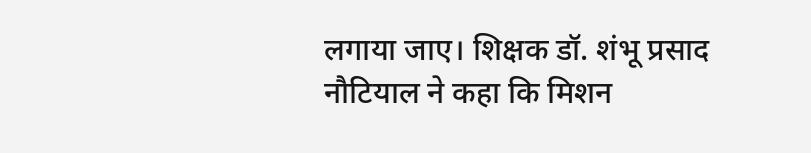लगाया जाए। शिक्षक डॉ. शंभू प्रसाद नौटियाल ने कहा कि मिशन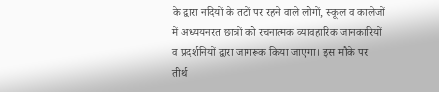के द्वारा नदियों के तटों पर रहने वाले लोगों, स्कूल व कालेजों में अध्ययनरत छात्रों को रचनात्मक व्यावहारिक जानकारियों व प्रदर्शनियों द्वारा जागरूक किया जाएगा। इस मौके पर तीर्थ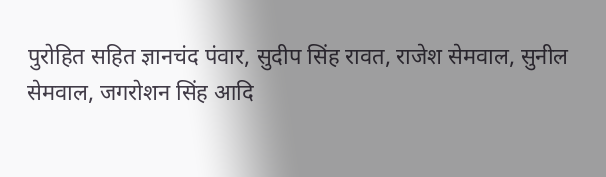पुरोहित सहित ज्ञानचंद पंवार, सुदीप सिंह रावत, राजेश सेमवाल, सुनील सेमवाल, जगरोशन सिंह आदि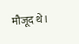मौजूद थे।